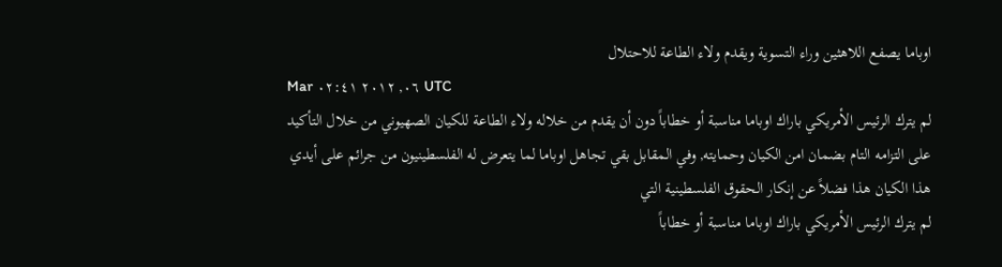اوباما يصفع اللاهثين وراء التسوية ويقدم ولاء الطاعة للاحتلال
Mar ٠٦, ٢٠١٢ ٠٢:٤١ UTC
لم يترك الرئيس الأمريكي باراك اوباما مناسبة أو خطاباً دون أن يقدم من خلاله ولاء الطاعة للكيان الصهيوني من خلال التأكيد على التزامه التام بضمان امن الكيان وحمايته, وفي المقابل بقي تجاهل اوباما لما يتعرض له الفلسطينيون من جرائم على أيدي هذا الكيان هذا فضلاً عن إنكار الحقوق الفلسطينية التي
لم يترك الرئيس الأمريكي باراك اوباما مناسبة أو خطاباً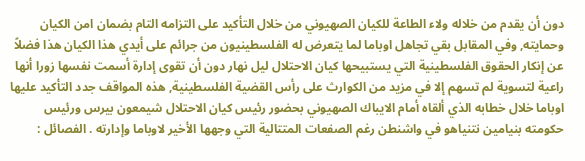دون أن يقدم من خلاله ولاء الطاعة للكيان الصهيوني من خلال التأكيد على التزامه التام بضمان امن الكيان وحمايته, وفي المقابل بقي تجاهل اوباما لما يتعرض له الفلسطينيون من جرائم على أيدي هذا الكيان هذا فضلاً عن إنكار الحقوق الفلسطينية التي يستبيحها كيان الاحتلال ليل نهار دون أن تقوى إدارة أسمت نفسها زورا أنها راعية لتسوية لم تسهم إلا في مزيد من الكوارث على رأس القضية الفلسطينية, هذه المواقف جدد التأكيد عليها اوباما خلال خطابه الذي ألقاه أمام الايباك الصهيوني بحضور رئيس كيان الاحتلال شيمعون بيرس ورئيس حكومته بنيامين نتنياهو في واشنطن رغم الصفعات المتتالية التي وجهها الأخير لاوباما وإدارته . الفصائل :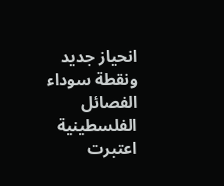انحياز جديد ونقطة سوداء الفصائل الفلسطينية اعتبرت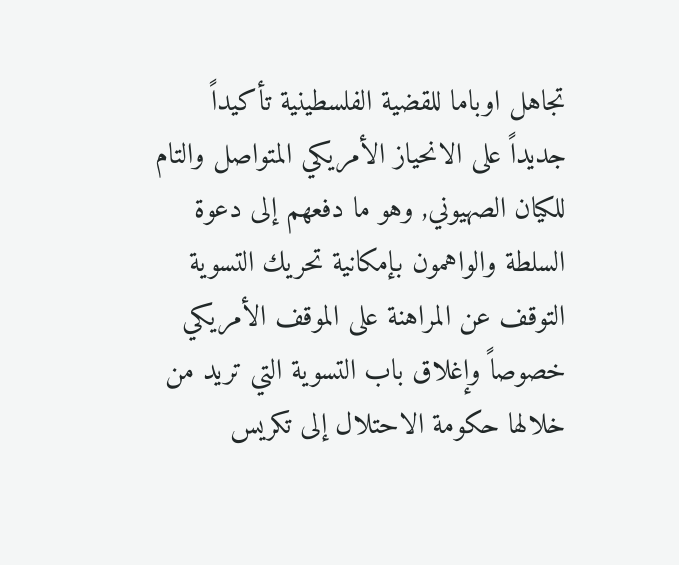تجاهل اوباما للقضية الفلسطينية تأكيداً جديداً على الانحياز الأمريكي المتواصل والتام للكيان الصهيوني, وهو ما دفعهم إلى دعوة السلطة والواهمون بإمكانية تحريك التسوية التوقف عن المراهنة على الموقف الأمريكي خصوصاً وإغلاق باب التسوية التي تريد من خلالها حكومة الاحتلال إلى تكريس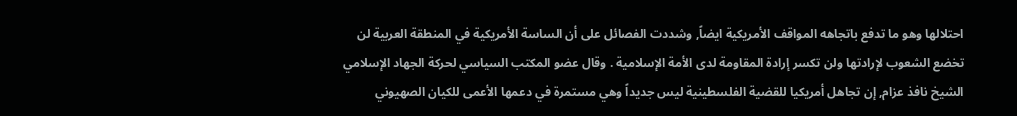احتلالها وهو ما تدفع باتجاهه المواقف الأمريكية ايضاً, وشددت الفصائل على أن الساسة الأمريكية في المنطقة العربية لن تخضع الشعوب لإرادتها ولن تكسر إرادة المقاومة لدى الأمة الإسلامية . وقال عضو المكتب السياسي لحركة الجهاد الإسلامي الشيخ نافذ عزام, إن تجاهل أمريكيا للقضية الفلسطينية ليس جديداً وهي مستمرة في دعمها الأعمى للكيان الصهيوني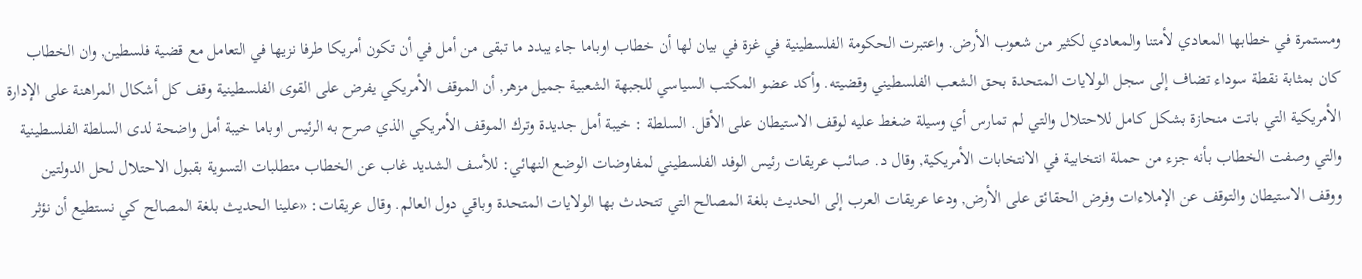ومستمرة في خطابها المعادي لأمتنا والمعادي لكثير من شعوب الأرض. واعتبرت الحكومة الفلسطينية في غزة في بيان لها أن خطاب اوباما جاء يبدد ما تبقى من أمل في أن تكون أمريكا طرفا نزيها في التعامل مع قضية فلسطين, وان الخطاب كان بمثابة نقطة سوداء تضاف إلى سجل الولايات المتحدة بحق الشعب الفلسطيني وقضيته. وأكد عضو المكتب السياسي للجبهة الشعبية جميل مزهر, أن الموقف الأمريكي يفرض على القوى الفلسطينية وقف كل أشكال المراهنة على الإدارة الأمريكية التي باتت منحازة بشكل كامل للاحتلال والتي لم تمارس أي وسيلة ضغط عليه لوقف الاستيطان على الأقل. السلطة : خيبة أمل جديدة وترك الموقف الأمريكي الذي صرح به الرئيس اوباما خيبة أمل واضحة لدى السلطة الفلسطينية والتي وصفت الخطاب بأنه جزء من حملة انتخابية في الانتخابات الأمريكية, وقال د. صائب عريقات رئيس الوفد الفلسطيني لمفاوضات الوضع النهائي: للأسف الشديد غاب عن الخطاب متطلبات التسوية بقبول الاحتلال لحل الدولتين ووقف الاستيطان والتوقف عن الإملاءات وفرض الحقائق على الأرض, ودعا عريقات العرب إلى الحديث بلغة المصالح التي تتحدث بها الولايات المتحدة وباقي دول العالم. وقال عريقات: «علينا الحديث بلغة المصالح كي نستطيع أن نؤثر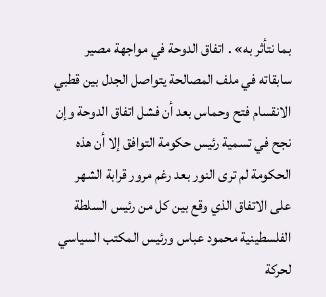بما نتأثر به» . اتفاق الدوحة في مواجهة مصير سابقاته في ملف المصالحة يتواصل الجدل بين قطبي الانقسام فتح وحماس بعد أن فشل اتفاق الدوحة وإن نجح في تسمية رئيس حكومة التوافق إلا أن هذه الحكومة لم ترى النور بعد رغم مرور قرابة الشهر على الاتفاق الذي وقع بين كل من رئيس السلطة الفلسطينية محمود عباس ورئيس المكتب السياسي لحركة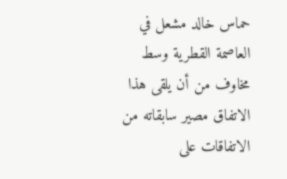حماس خالد مشعل في العاصمة القطرية وسط مخاوف من أن يلقى هذا الاتفاق مصير سابقاته من الاتفاقات على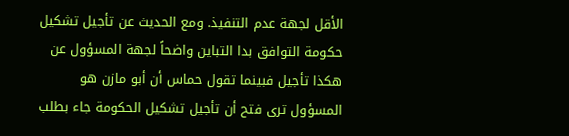الأقل لجهة عدم التنفيذ. ومع الحديث عن تأجيل تشكيل حكومة التوافق بدا التباين واضحاً لجهة المسؤول عن هكذا تأجيل فبينما تقول حماس أن أبو مازن هو المسؤول ترى فتح أن تأجيل تشكيل الحكومة جاء بطلب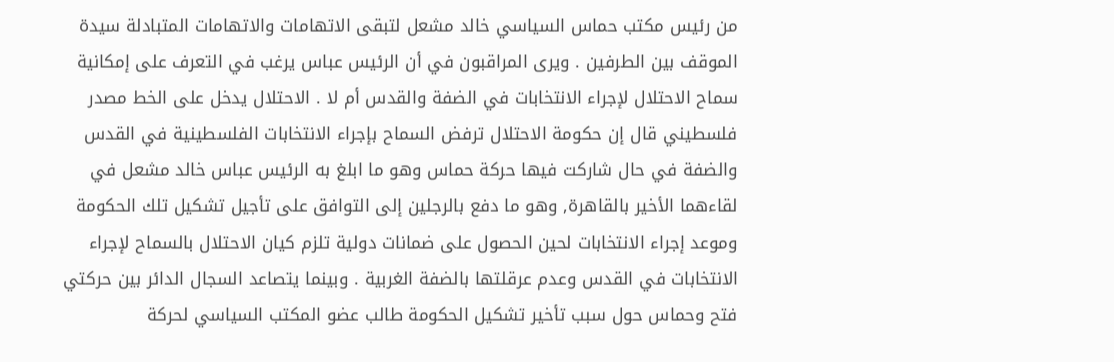من رئيس مكتب حماس السياسي خالد مشعل لتبقى الاتهامات والاتهامات المتبادلة سيدة الموقف بين الطرفين . ويرى المراقبون في أن الرئيس عباس يرغب في التعرف على إمكانية سماح الاحتلال لإجراء الانتخابات في الضفة والقدس أم لا . الاحتلال يدخل على الخط مصدر فلسطيني قال إن حكومة الاحتلال ترفض السماح بإجراء الانتخابات الفلسطينية في القدس والضفة في حال شاركت فيها حركة حماس وهو ما ابلغ به الرئيس عباس خالد مشعل في لقاءهما الأخير بالقاهرة, وهو ما دفع بالرجلين إلى التوافق على تأجيل تشكيل تلك الحكومة وموعد إجراء الانتخابات لحين الحصول على ضمانات دولية تلزم كيان الاحتلال بالسماح لإجراء الانتخابات في القدس وعدم عرقلتها بالضفة الغربية . وبينما يتصاعد السجال الدائر بين حركتي فتح وحماس حول سبب تأخير تشكيل الحكومة طالب عضو المكتب السياسي لحركة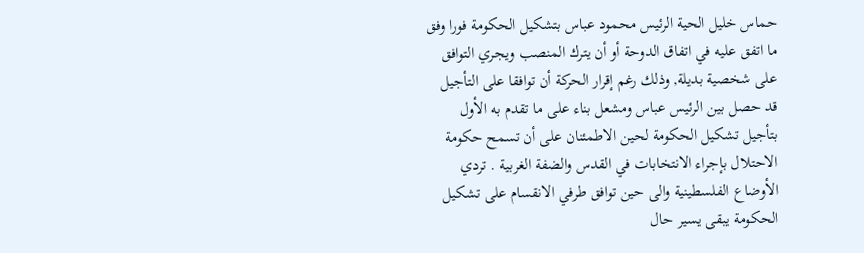حماس خليل الحية الرئيس محمود عباس بتشكيل الحكومة فورا وفق ما اتفق عليه في اتفاق الدوحة أو أن يترك المنصب ويجري التوافق على شخصية بديلة, وذلك رغم إقرار الحركة أن توافقا على التأجيل قد حصل بين الرئيس عباس ومشعل بناء على ما تقدم به الأول بتأجيل تشكيل الحكومة لحين الاطمئنان على أن تسمح حكومة الاحتلال بإجراء الانتخابات في القدس والضفة الغربية . تردي الأوضاع الفلسطينية والى حين توافق طرفي الانقسام على تشكيل الحكومة يبقى يسير حال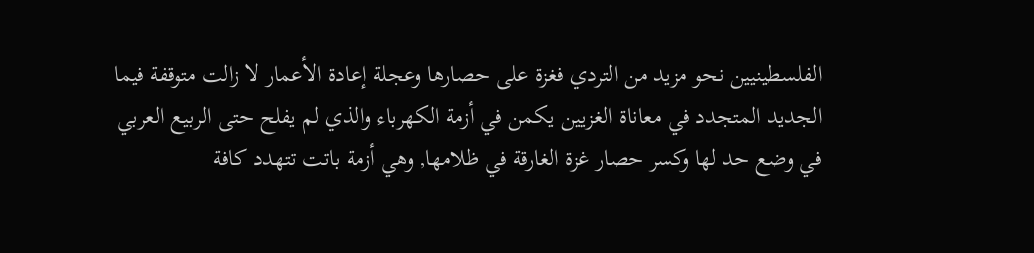الفلسطينيين نحو مزيد من التردي فغزة على حصارها وعجلة إعادة الأعمار لا زالت متوقفة فيما الجديد المتجدد في معاناة الغزيين يكمن في أزمة الكهرباء والذي لم يفلح حتى الربيع العربي في وضع حد لها وكسر حصار غزة الغارقة في ظلامها, وهي أزمة باتت تتهدد كافة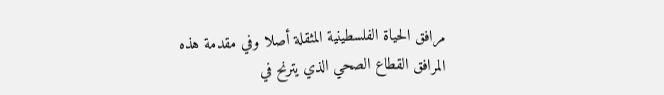مرافق الحياة الفلسطينية المثقلة أصلا وفي مقدمة هذه المرافق القطاع الصحي الذي يترنح في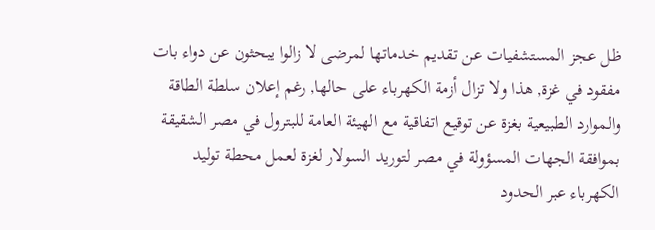ظل عجز المستشفيات عن تقديم خدماتها لمرضى لا زالوا يبحثون عن دواء بات مفقود في غزة, هذا ولا تزال أزمة الكهرباء على حالها, رغم إعلان سلطة الطاقة والموارد الطبيعية بغزة عن توقيع اتفاقية مع الهيئة العامة للبترول في مصر الشقيقة بموافقة الجهات المسؤولة في مصر لتوريد السولار لغزة لعمل محطة توليد الكهرباء عبر الحدود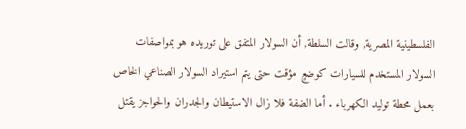الفلسطينية المصرية, وقالت السلطة, أن السولار المتفق على توريده هو بمواصفات السولار المستخدم للسيارات كوضعٍ مؤقت حتى يتم استيراد السولار الصناعي الخاص بعمل محطة توليد الكهرباء . أما الضفة فلا زال الاستيطان والجدران والحواجز يقتل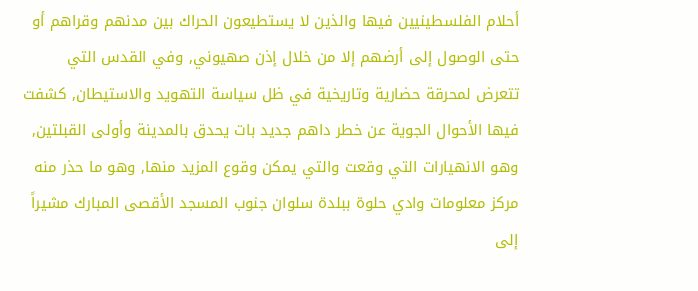أحلام الفلسطينيين فيها والذين لا يستطيعون الحراك بين مدنهم وقراهم أو حتى الوصول إلى أرضهم إلا من خلال إذن صهيوني, وفي القدس التي تتعرض لمحرقة حضارية وتاريخية في ظل سياسة التهويد والاستيطان, كشفت فيها الأحوال الجوية عن خطر داهم جديد بات يحدق بالمدينة وأولى القبلتين, وهو الانهيارات التي وقعت والتي يمكن وقوع المزيد منها, وهو ما حذر منه مركز معلومات وادي حلوة ببلدة سلوان جنوب المسجد الأقصى المبارك مشيراً إلى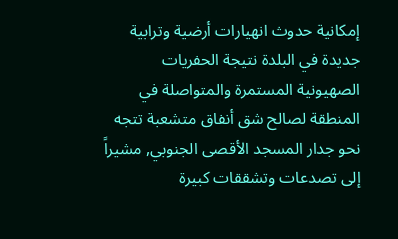إمكانية حدوث انهيارات أرضية وترابية جديدة في البلدة نتيجة الحفريات الصهيونية المستمرة والمتواصلة في المنطقة لصالح شق أنفاق متشعبة تتجه نحو جدار المسجد الأقصى الجنوبي, مشيراً إلى تصدعات وتشققات كبيرة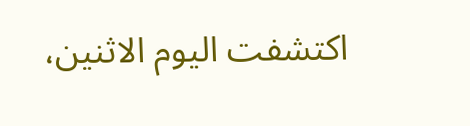اكتشفت اليوم الاثنين،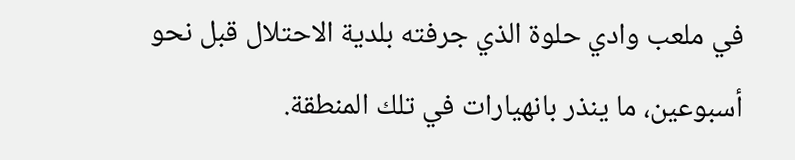في ملعب وادي حلوة الذي جرفته بلدية الاحتلال قبل نحو أسبوعين، ما ينذر بانهيارات في تلك المنطقة.